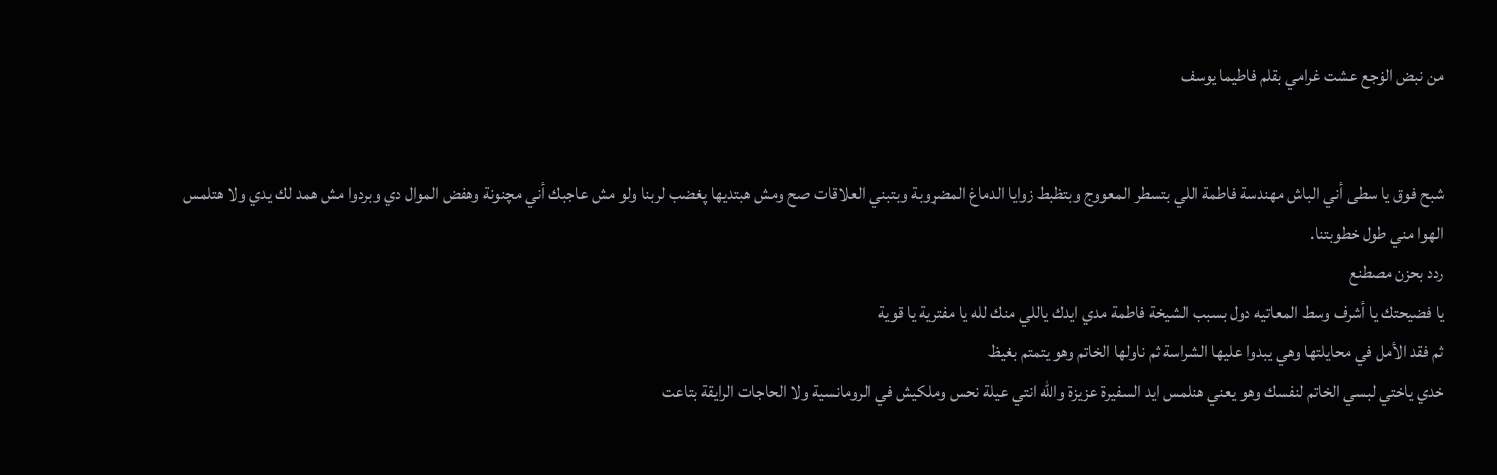من نبض الۏجع عشت غرامي بقلم فاطيما يوسف


شبح فوق يا سطى أني الباش مهندسة فاطمة اللي بتسطر المعووج وبتظبط زوايا الدماغ المضړوبة وبتبني العلاقات صح ومش هبتديها پغضب لربنا ولو مش عاجبك أني مچنونة وهفض الموال دي وبردوا مش همد لك يدي ولا هتلمس الهوا مني طول خطوبتنا.
ردد بحزن مصطنع
يا فضيحتك يا أشرف وسط المعاتيه دول بسبب الشيخة فاطمة مدي ايدك ياللي منك لله يا مفترية يا قوية
ثم فقد الأمل في محايلتها وهي يبدوا عليها الشراسة ثم ناولها الخاتم وهو يتمتم بغيظ
خدي ياختي لبسي الخاتم لنفسك وهو يعني هنلمس ايد السفيرة عزيزة والله انتي عيلة نحس وملكيش في الرومانسية ولا الحاجات الرايقة بتاعت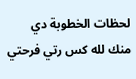لحظات الخطوبة دي منك لله كس رتي فرحتي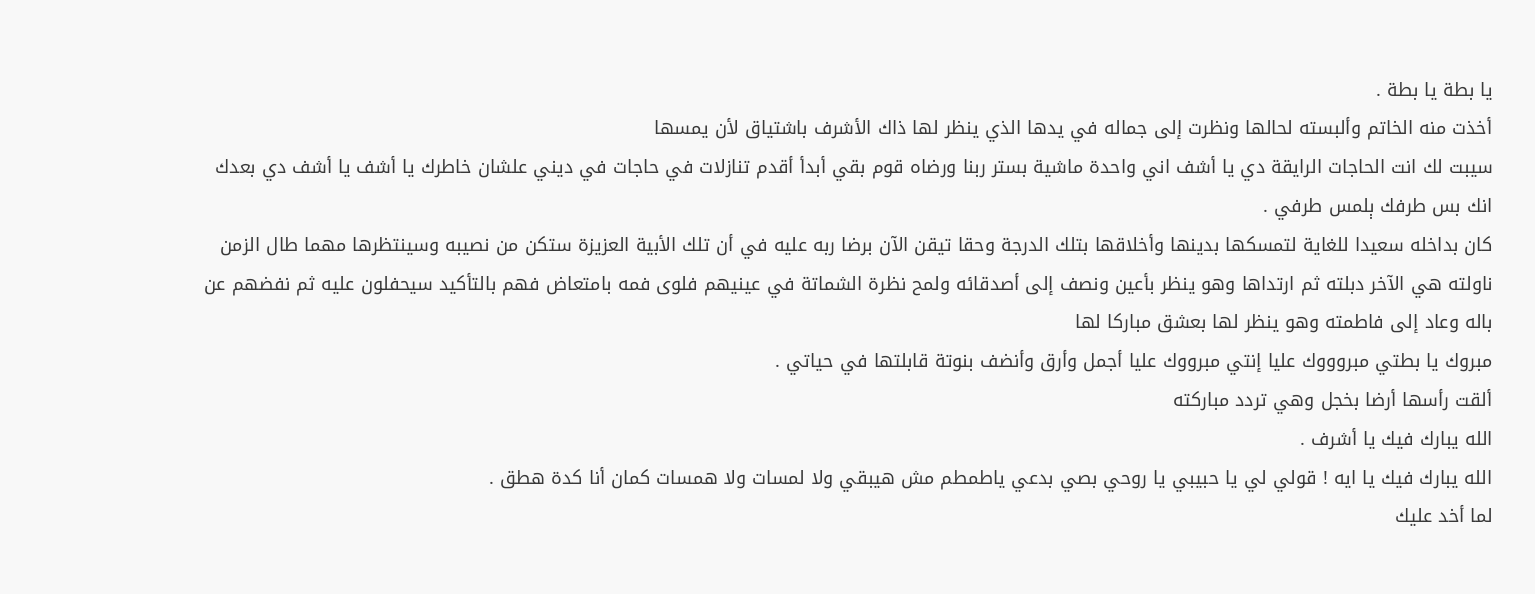يا بطة يا بطة .
أخذت منه الخاتم وألبسته لحالها ونظرت إلى جماله في يدها الذي ينظر لها ذاك الأشرف باشتياق لأن يمسها
سيبت لك انت الحاجات الرايقة دي يا أشف اني واحدة ماشية بستر ربنا ورضاه قوم بقي أبدأ أقدم تنازلات في حاجات في ديني علشان خاطرك يا أشف يا أشف دي بعدك انك بس طرفك ېلمس طرفي .
كان بداخله سعيدا للغاية لتمسكها بدينها وأخلاقها بتلك الدرجة وحقا تيقن الآن برضا ربه عليه في أن تلك الأبية العزيزة ستكن من نصيبه وسينتظرها مهما طال الزمن
ناولته هي الآخر دبلته ثم ارتداها وهو ينظر بأعين ونصف إلى أصدقائه ولمح نظرة الشماتة في عينيهم فلوى فمه بامتعاض فهم بالتأكيد سيحفلون عليه ثم نفضهم عن باله وعاد إلى فاطمته وهو ينظر لها بعشق مباركا لها
مبروك يا بطتي مبروووك عليا إنتي مبرووك عليا أجمل وأرق وأنضف بنوتة قابلتها في حياتي .
ألقت رأسها أرضا بخجل وهي تردد مباركته
الله يبارك فيك يا أشرف .
الله يبارك فيك يا ايه ! قولي لي يا حبيبي يا روحي بصي بدعي ياطمطم مش هيبقي ولا لمسات ولا همسات كمان أنا كدة هطق .
لما أخد عليك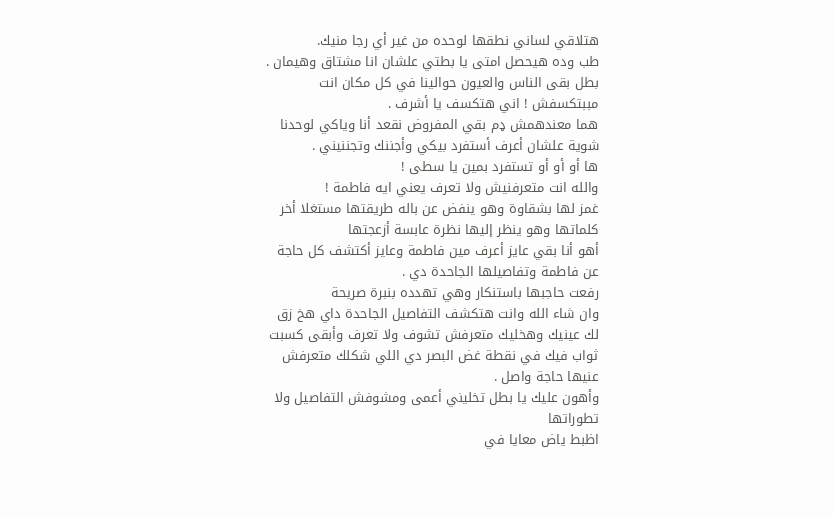هتلاقي لساني نطقها لوحده من غير أي رجا منيك.
طب وده هيحصل امتى يا بطتي علشان انا مشتاق وهيمان .
بطل بقى الناس والعيون حوالينا في كل مكان انت مببتكسفش ! اني هتكسف يا أشرف .
هما معندهمش ډم بقي المفروض نقعد أنا وياكي لوحدنا شوية علشان أعرف أستفرد بيكي وأجننك وتجننيني .
ها أو أو أو تستفرد بمين يا سطى !
والله انت متعرفنيش ولا تعرف يعني ايه فاطمة !
غمز لها بشقاوة وهو ينفض عن باله طريقتها مستغلا أخر كلماتها وهو ينظر إليها نظرة عابسة أزعجتها
أهو أنا بقي عايز أعرف مين فاطمة وعايز أكتشف كل حاجة عن فاطمة وتفاصيلها الجاحدة دي .
رفعت حاجبها باستنكار وهي تهدده بنبرة صريحة
وان شاء الله وانت هتكشف التفاصيل الجاحدة داي هخ زق لك عينيك وهخليك متعرفش تشوف ولا تعرف وأبقى كسبت ثواب فيك في نقطة غض البصر دي اللي شكلك متعرفش عنيها حاجة واصل .
وأهون عليك يا بطل تخليني أعمى ومشوفش التفاصيل ولا تطوراتها
اظبط ياض معايا في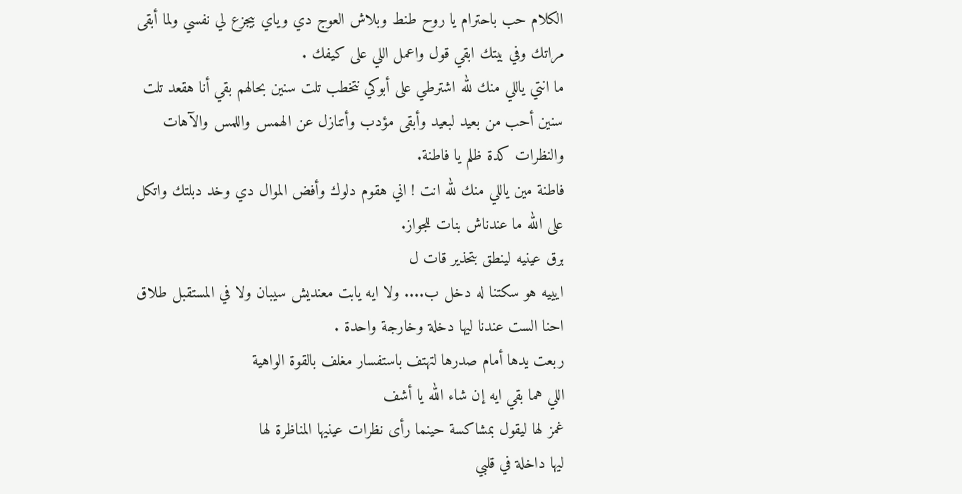الكلام حب باحترام يا روح طنط وبلاش العوج دي وياي بيجزع لي نفسي ولما أبقى مراتك وفي بيتك ابقي قول واعمل اللي على كيفك .
ما انتي ياللي منك لله اشترطي على أبوكي نتخطب تلت سنين بحالهم بقي أنا هقعد تلت سنين أحب من بعيد لبعيد وأبقى مؤدب وأتنازل عن الهمس واللمس والآهات والنظرات كدة ظلم يا فاطنة.
فاطنة مين ياللي منك لله انت ! اني هقوم دلوك وأفض الموال دي وخد دبلتك واتكل على الله ما عندناش بنات للجواز.
برق عينيه لينطق بتحذير قات ل
ايييه هو سكتنا له دخل ب.... ولا ايه يابت معنديش سيبان ولا في المستقبل طلاق احنا الست عندنا ليها دخلة وخارجة واحدة .
ربعت يدها أمام صدرها لتهتف باستفسار مغلف بالقوة الواهية
اللي هما بقي ايه إن شاء الله يا أشف
غمز لها ليقول بمشاكسة حينما رأى نظرات عينيها المناظرة لها
ليها داخلة في قلبي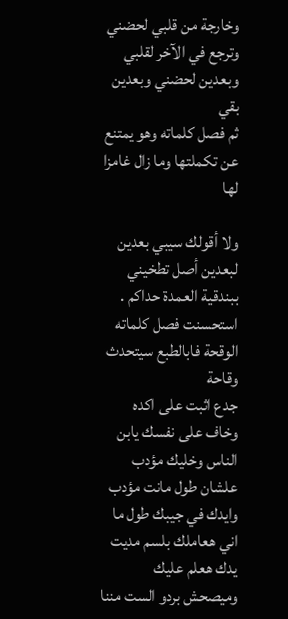وخارجة من قلبي لحضني وترجع في الآخر لقلبي وبعدين لحضني وبعدين بقي
ثم فصل كلماته وهو يمتنع عن تكملتها وما زال غامزا لها

ولا أقولك سيبي بعدين لبعدين أصل تطخيني ببندقية العمدة حداكم .
استحسنت فصل كلماته الوقحة فابالطبع سيتحدث وقاحة
جدع اثبت على اكده وخاف على نفسك يابن الناس وخليك مؤدب علشان طول مانت مؤدب وايدك في جيبك طول ما اني هعاملك بلسم مديت يدك هعلم عليك وميصحش بردو الست مننا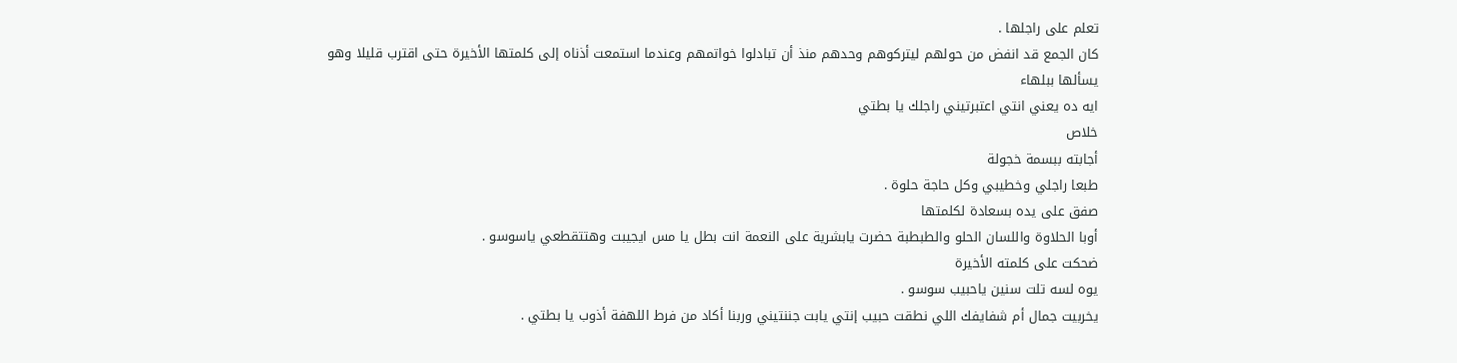تعلم على راجلها .
كان الجمع قد انفض من حولهم ليتركوهم وحدهم منذ أن تبادلوا خواتمهم وعندما استمعت أذناه إلى كلمتها الأخيرة حتى اقترب قليلا وهو يسألها ببلهاء
ايه ده يعني انتي اعتبرتيني راجلك يا بطتي
خلاص
أجابته ببسمة خجولة
طبعا راجلي وخطيبي وكل حاجة حلوة .
صفق على يده بسعادة لكلمتها
أوبا الحلاوة واللسان الحلو والطبطبة حضرت يابشرية على النعمة انت بطل يا مس ايجيبت وهتتقطعي ياسوسو .
ضحكت على كلمته الأخيرة
يوه لسه تلت سنين ياحبيب سوسو .
يخربيت جمال أم شفايفك اللي نطقت حبيب إنتي يابت جننتيني وربنا أكاد من فرط اللهفة أذوب يا بطتي .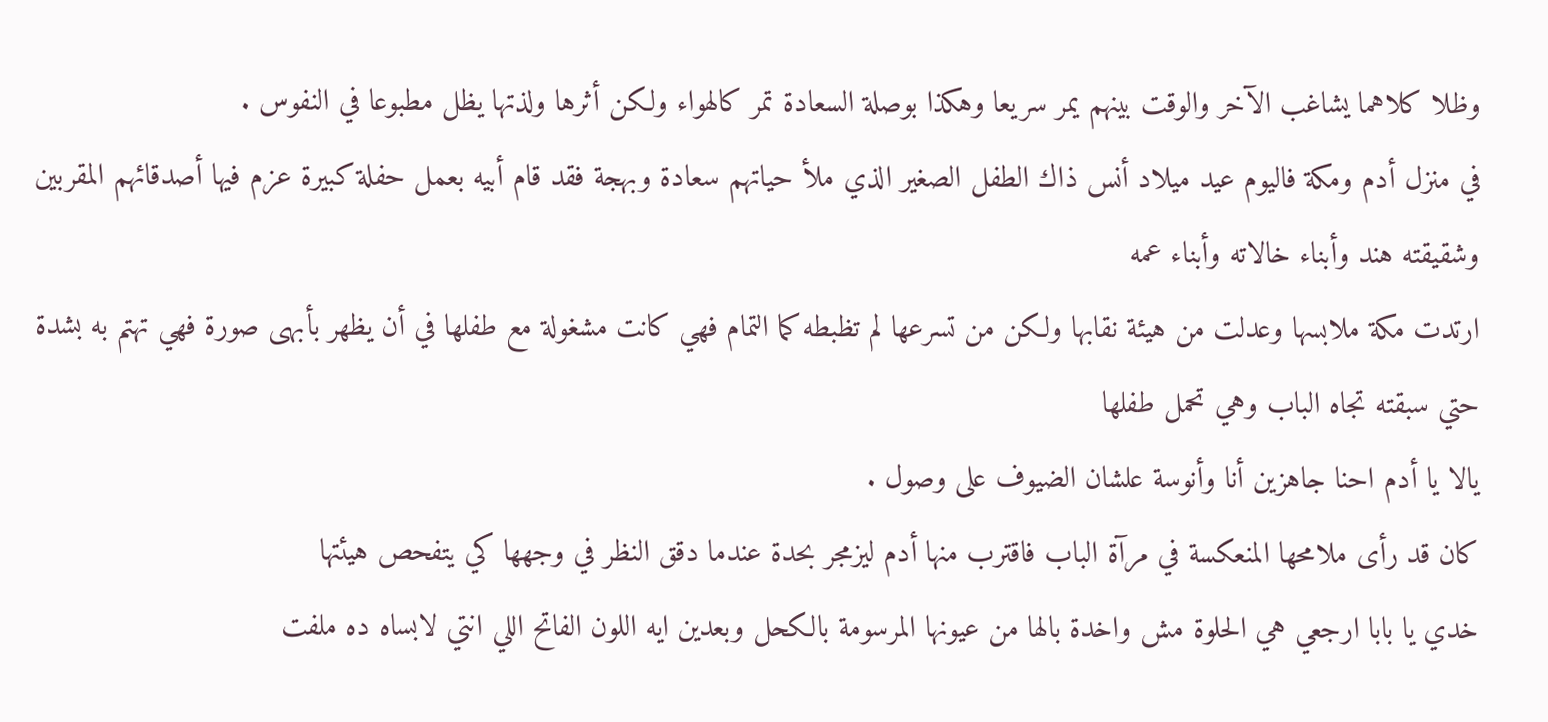وظلا كلاهما يشاغب الآخر والوقت بينهم يمر سريعا وهكذا بوصلة السعادة تمر كالهواء ولكن أثرها ولذتها يظل مطبوعا في النفوس .
في منزل أدم ومكة فاليوم عيد ميلاد أنس ذاك الطفل الصغير الذي ملأ حياتهم سعادة وبهجة فقد قام أبيه بعمل حفلة كبيرة عزم فيها أصدقائهم المقربين وشقيقته هند وأبناء خالاته وأبناء عمه
ارتدت مكة ملابسها وعدلت من هيئة نقابها ولكن من تسرعها لم تظبطه كما التمام فهي كانت مشغولة مع طفلها في أن يظهر بأبهى صورة فهي تهتم به بشدة
حتي سبقته تجاه الباب وهي تحمل طفلها
يالا يا أدم احنا جاهزين أنا وأنوسة علشان الضيوف على وصول .
كان قد رأى ملامحها المنعكسة في مرآة الباب فاقترب منها أدم ليزمجر بحدة عندما دقق النظر في وجهها كي يتفحص هيئتها
خدي يا بابا ارجعي هي الحلوة مش واخدة بالها من عيونها المرسومة بالكحل وبعدين ايه اللون الفاتح اللي انتي لابساه ده ملفت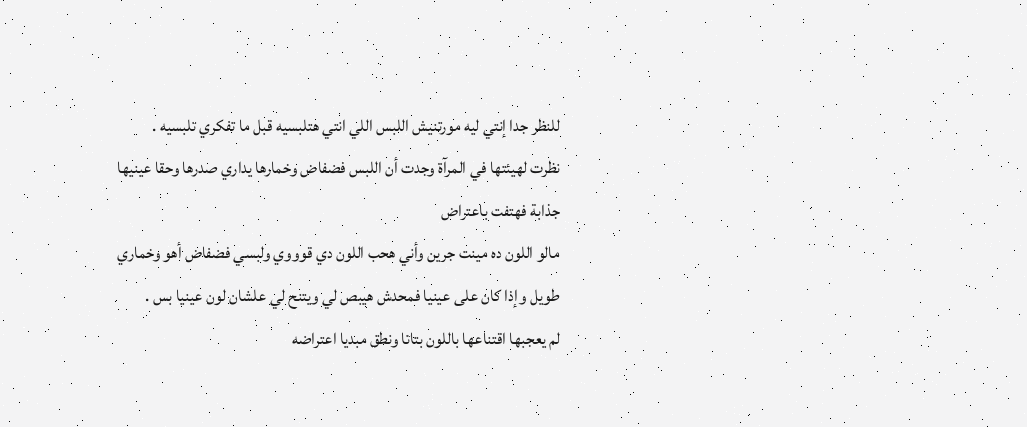للنظر جدا إنتي ليه مورتنيش اللبس اللي انتي هتلبسيه قبل ما تفكري تلبسيه .
نظرت لهيئتها في المرآة وجدت أن اللبس فضفاض وخمارها يداري صدرها وحقا عينيها جذابة فهتفت باعتراض
مالو اللون ده مينت جرين وأني هحب اللون دي قوووي ولبسي فضفاض أهو وخماري طويل وإذا كان على عينيا فمحدش هيبص لي ويتنح لي علشان لون عينيا بس .
لم يعجبها اقتناعها باللون بتاتا ونطق مبديا اعتراضه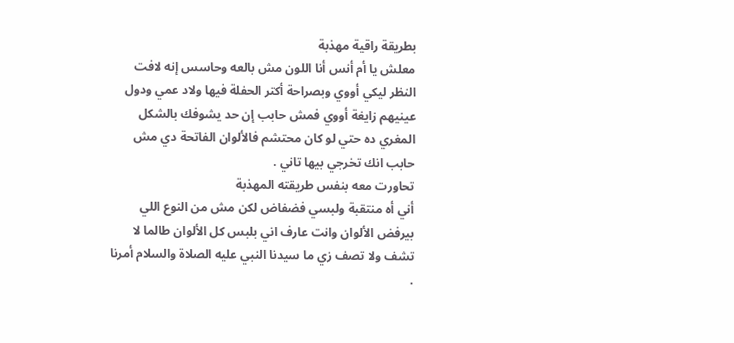بطريقة راقية مهذبة
معلش يا أم أنس أنا اللون مش بالعه وحاسس إنه لافت النظر ليكي أووي وبصراحة أكتر الحفلة فيها ولاد عمي ودول عينيهم زايغة أووي فمش حابب إن حد يشوفك بالشكل المغري ده حتي لو كان محتشم فالألوان الفاتحة دي مش حابب انك تخرجي بيها تاني .
تحاورت معه بنفس طريقته المهذبة
أني أه منتقبة ولبسي فضفاض لكن مش من النوع اللي بيرفض الألوان وانت عارف اني بلبس كل الألوان طالما لا تشف ولا تصف زي ما سيدنا النبي عليه الصلاة والسلام أمرنا .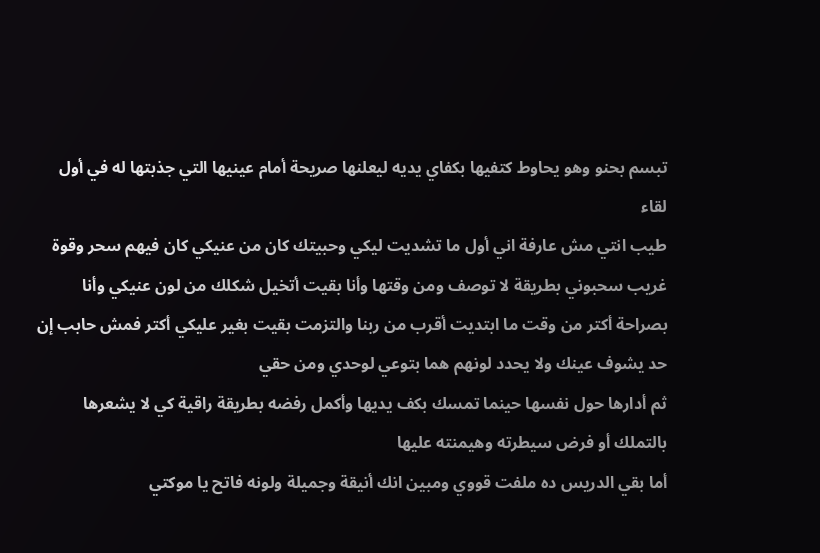تبسم بحنو وهو يحاوط كتفيها بكفاي يديه ليعلنها صريحة أمام عينيها التي جذبتها له في أول لقاء
طيب انتي مش عارفة اني أول ما تشديت ليكي وحبيتك كان من عنيكي كان فيهم سحر وقوة غريب سحبوني بطريقة لا توصف ومن وقتها وأنا بقيت أتخيل شكلك من لون عنيكي وأنا بصراحة أكتر من وقت ما ابتديت أقرب من ربنا والتزمت بقيت بغير عليكي أكتر فمش حابب إن حد يشوف عينك ولا يحدد لونهم هما بتوعي لوحدي ومن حقي
ثم أدارها حول نفسها حينما تمسك بكف يديها وأكمل رفضه بطريقة راقية كي لا يشعرها بالتملك أو فرض سيطرته وهيمنته عليها
أما بقي الدريس ده ملفت قووي ومبين انك أنيقة وجميلة ولونه فاتح يا موكتي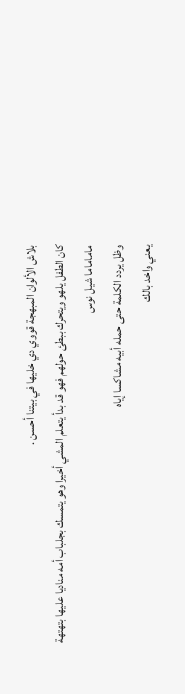بلاش الألوان المبهجة قووي دي خليها في بيتنا أحسن .
كان الطفل يلهو ويتحرك ببطئ حولهم فهو قد بدأ يتعلم المشي أخيرا وهو يتمسك بجلباب أمه مناديا عليها بتهتهة
ماماماما شيل نوس
وظل يردد الكلمة حتى حمله أبيه مشاكسا إياه
يعني واخد بالك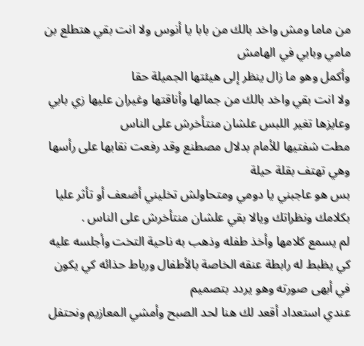من ماما ومش واخد بالك من بابا يا أنوس ولا انت بقي هتطلع بن مامي وبابي في الهامش
وأكمل وهو ما زال ينظر إلى هيئتها الجميلة حقا
ولا انت بقي واخد بالك من جمالها وأناقتها وغيران عليها زي بابي وعايزها تغير اللبس علشان منتأخرش على الناس
مطت شفتيها للأمام بدلال مصطنع وقد رفعت نقابها على رأسها وهي تهتف بقلة حيلة
بس هو عاجبني يا دومي ومتحاولش تخليني أضعف أو تأثر عليا بكلامك ونظراتك ويالا بقي علشان منتأخرش على الناس .
لم يسمع كلامها وأخذ طفله وذهب به ناحية التخت وأجلسه عليه كي يظبط له رابطة عنقه الخاصة بالأطفال ورباط حذائه كي يكون في أبهى صورته وهو يردد بتصميم
عندي استعداد أقعد لك هنا لحد الصبح وأمشي المعازيم ونحتفل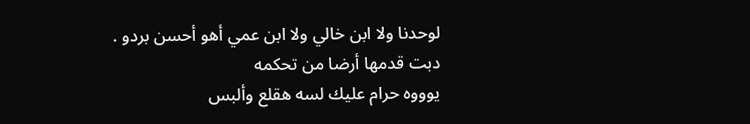لوحدنا ولا ابن خالي ولا ابن عمي أهو أحسن بردو .
دبت قدمها أرضا من تحكمه
يوووه حرام عليك لسه هقلع وألبس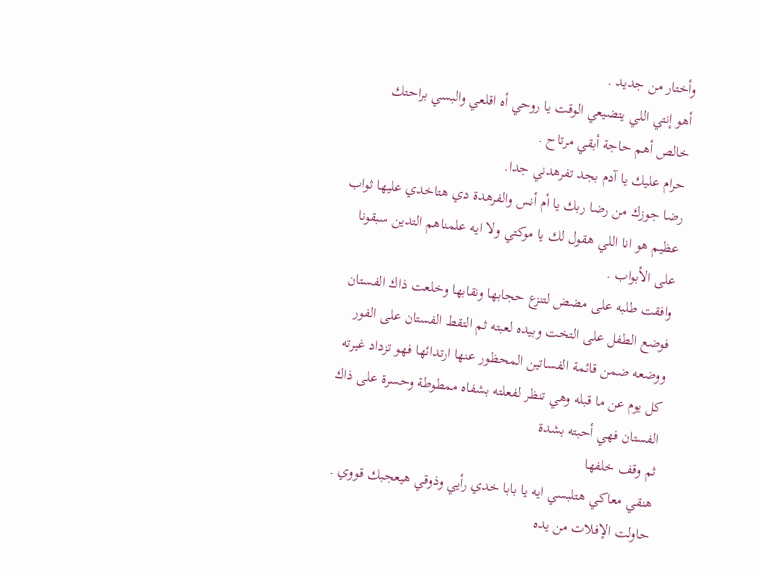وأختار من جديد .
أهو إنتي اللي يتضيعي الوقت يا روحي أه اقلعي والبسي براحتك خالص أهم حاجة أبقي مرتاح .
حرام عليك يا آدم بجد تفرهدني جدا.
رضا جوزك من رضا ربك يا أم أنس والفرهدة دي هتاخدي عليها ثواب عظيم هو انا اللي هقول لك يا موكتي ولا ايه علمناهم التدين سبقونا على الأبواب .
وافقت طلبه على مضض لتنزع حجابها ونقابها وخلعت ذاك الفستان فوضع الطفل على التخت وبيده لعبته ثم التقط الفستان على الفور ووضعه ضمن قائمة الفساتين المحظور عنها ارتدائها فهو تزداد غيرته كل يوم عن ما قبله وهي تنظر لفعلته بشفاه ممطوطة وحسرة على ذاك الفستان فهي أحبته بشدة
ثم وقف خلفها
هنقي معاكي هتلبسي ايه يا بابا خدي رأيي وذوقي هيعجبك قووي .
حاولت الإفلات من يده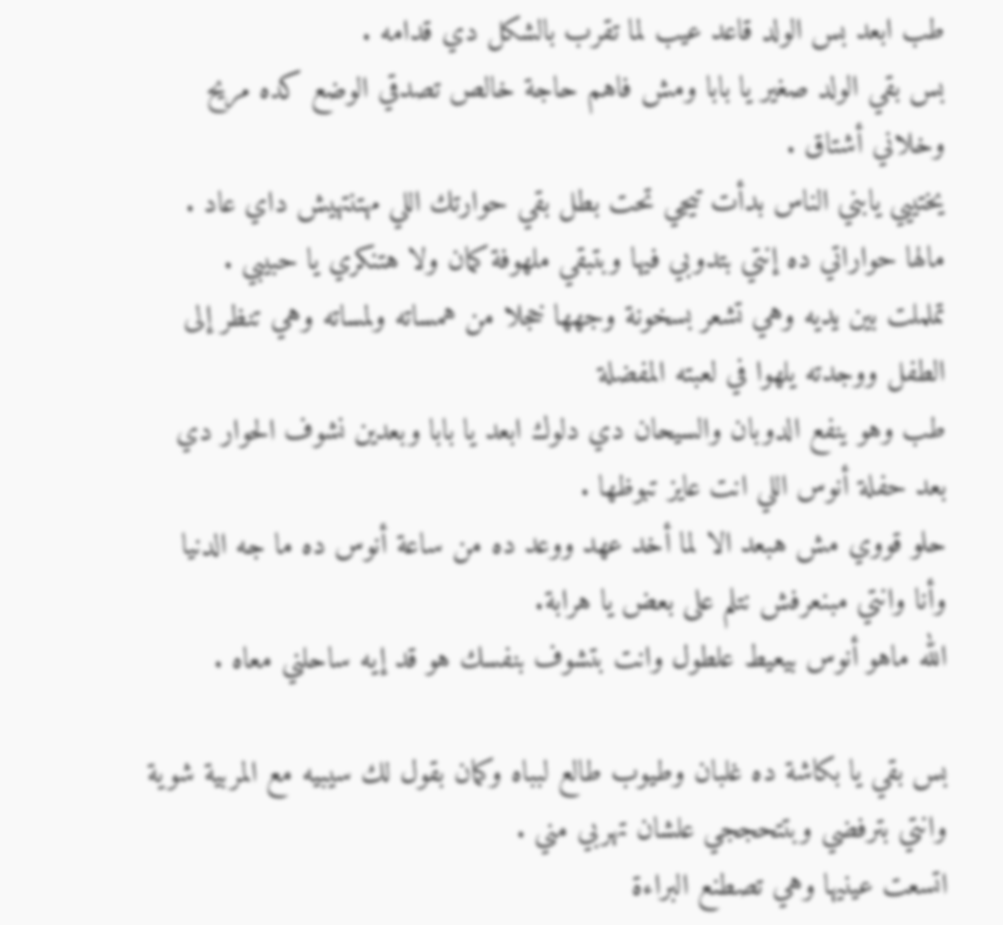طب ابعد بس الولد قاعد عيب لما تقرب بالشكل دي قدامه .
بس بقي الولد صغير يا بابا ومش فاهم حاجة خالص تصدقي الوضع كده مريح وخلاني أشتاق .
يختييي يابني الناس بدأت تيجي تحت بطل بقي حوارتك اللي مهتنتهيش داي عاد .
مالها حواراتي ده إنتي بتدوبي فيها وبتبقي ملهوفة كمان ولا هتنكري يا حبيبي .
تململت بين يديه وهي تشعر بسخونة وجهها خجلا من همساته ولمساته وهي تنظر إلى الطفل ووجدته يلهوا في لعبته المفضلة
طب وهو ينفع الدوبان والسيحان دي دلوك ابعد يا بابا وبعدين نشوف الحوار دي بعد حفلة أنوس اللي انت عايز تبوظها .
حلو قووي مش هبعد الا لما أخد عهد ووعد ده من ساعة أنوس ده ما جه الدنيا وأنا وانتي مبنعرفش نتلم على بعض يا هرابة.
الله ماهو أنوس بيعيط علطول وانت بتشوف بنفسك هو قد إيه ساحلني معاه .

بس بقي يا بكاشة ده غلبان وطيوب طالع لبباه وكمان بقول لك سيبيه مع المربية شوية وانتي بترفضي وبتتحججي علشان تهربي مني .
اتسعت عينيها وهي تصطنع البراءة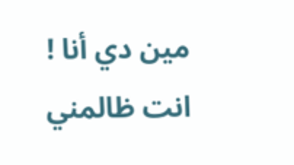مين دي أنا ! انت ظالمني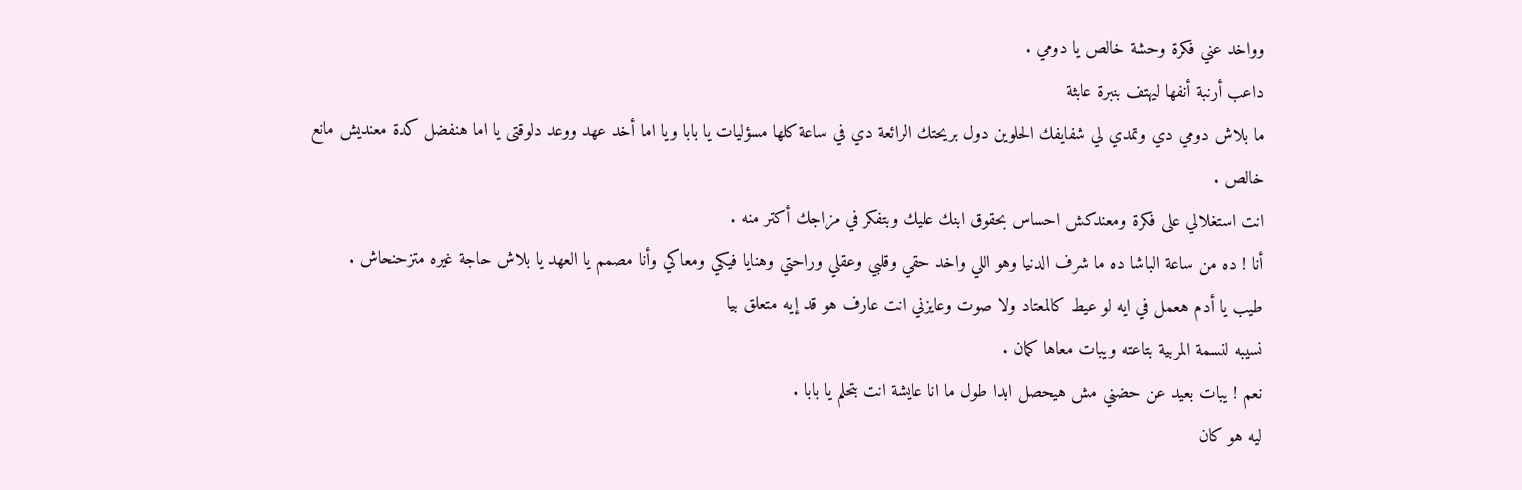وواخد عني فكرة وحشة خالص يا دومي .
داعب أرنبة أنفها ليهتف بنبرة عابثة
ما بلاش دومي دي وتمدي لي شفايفك الحلوين دول بريحتك الرائعة دي في ساعة كلها مسؤليات يا بابا ويا اما أخد عهد ووعد دلوقتى يا اما هنفضل كدة معنديش مانع خالص .
انت استغلالي على فكرة ومعندكش احساس بحقوق ابنك عليك وبتفكر في مزاجك أكتر منه .
أنا ! ده من ساعة الباشا ده ما شرف الدنيا وهو اللي واخد حقي وقلبي وعقلي وراحتي وهنايا فيكي ومعاكي وأنا مصمم يا العهد يا بلاش حاجة غيره متزحنحاش .
طيب يا أدم هعمل في ايه لو عيط كالمعتاد ولا صوت وعايزني انت عارف هو قد إيه متعلق بيا
نسيبه لنسمة المربية بتاعته ويبات معاها كمان .
نعم ! يبات بعيد عن حضڼي مش هيحصل ابدا طول ما انا عايشة انت بتحلم يا بابا .
ليه هو كان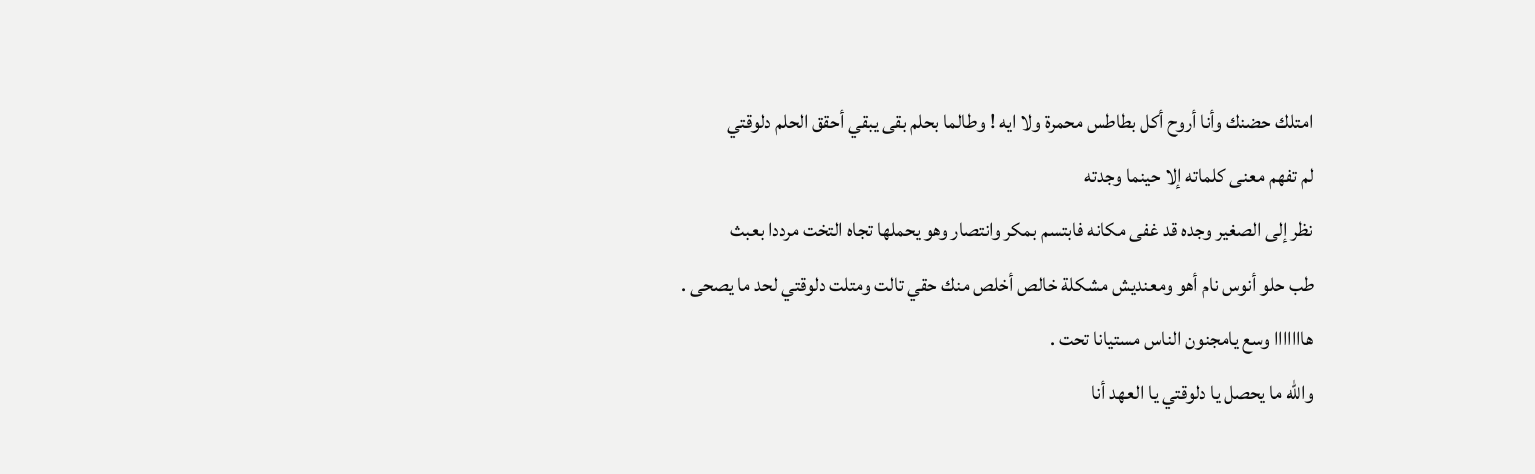امتلك حضنك وأنا أروح أكل بطاطس محمرة ولا ايه ! وطالما بحلم بقى يبقي أحقق الحلم دلوقتي
لم تفهم معنى كلماته إلا حينما وجدته
نظر إلى الصغير وجده قد غفى مكانه فابتسم بمكر وانتصار وهو يحملها تجاه التخت مرددا بعبث
طب حلو أنوس نام أهو ومعنديش مشكلة خالص أخلص منك حقي تالت ومتلت دلوقتي لحد ما يصحى .
هااااااا وسع يامجنون الناس مستيانا تحت .
والله ما يحصل يا دلوقتي يا العهد أنا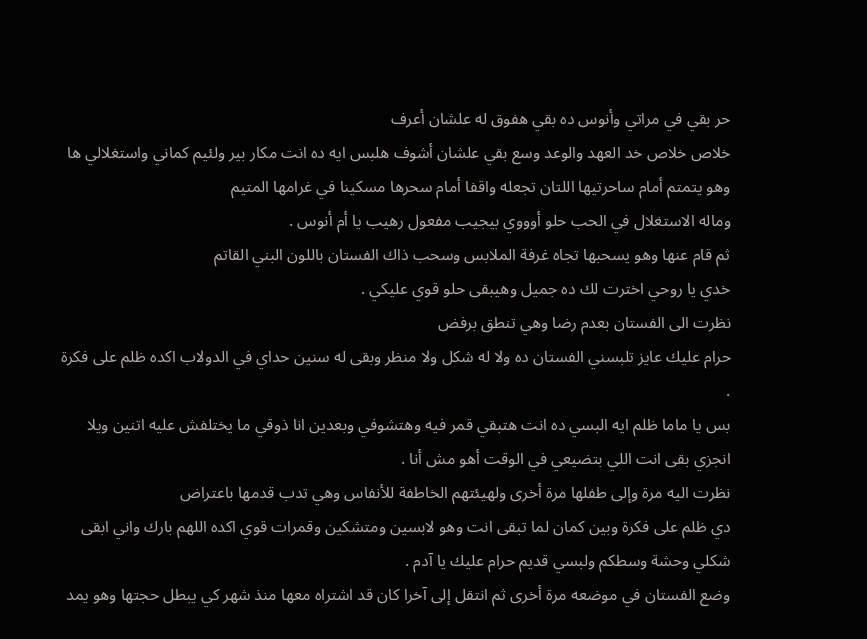حر بقي في مراتي وأنوس ده بقي هفوق له علشان أعرف
خلاص خلاص خد العهد والوعد وسع بقي علشان أشوف هلبس ايه ده انت مكار بير ولئيم كماني واستغلالي ها
وهو يتمتم أمام ساحرتيها اللتان تجعله واقفا أمام سحرها مسكينا في غرامها المتيم
وماله الاستغلال في الحب حلو أوووي بيجيب مفعول رهيب يا أم أنوس .
ثم قام عنها وهو يسحبها تجاه غرفة الملابس وسحب ذاك الفستان باللون البني القاتم
خدي يا روحي اخترت لك ده جميل وهيبقى حلو قوي عليكي .
نظرت الى الفستان بعدم رضا وهي تنطق برفض
حرام عليك عايز تلبسني الفستان ده ولا له شكل ولا منظر وبقى له سنين حداي في الدولاب اكده ظلم على فكرة .
بس يا ماما ظلم ايه البسي ده انت هتبقي قمر فيه وهتشوفي وبعدين انا ذوقي ما يختلفش عليه اتنين ويلا انجزي بقى انت اللي بتضيعي في الوقت أهو مش أنا .
نظرت اليه مرة وإلى طفلها مرة أخرى ولهيئتهم الخاطفة للأنفاس وهي تدب قدمها باعتراض
دي ظلم على فكرة وبين كمان لما تبقى انت وهو لابسين ومتشكين وقمرات قوي اكده اللهم بارك واني ابقى شكلي وحشة وسطكم ولبسي قديم حرام عليك يا آدم .
وضع الفستان في موضعه مرة أخرى ثم انتقل إلى آخرا كان قد اشتراه معها منذ شهر كي يبطل حجتها وهو يمد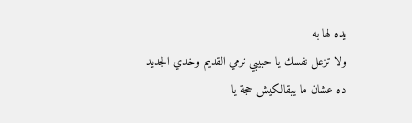يده لها به
ولا تزعل نفسك يا حبيبي نرمي القديم وخدي الجديد ده عشان ما يبقالكيش حجة يا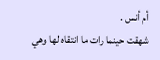أم أنس .
شهقت حينما رات ما انتقاه لها وهي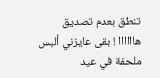تنطق بعدم تصديق
هاااااا ! بقى عايزني ألبس ملحفة في عيد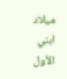ميلاد ابني الأول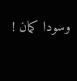وسودا كمان !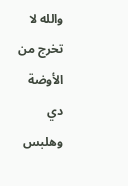والله لا تخرج من الأوضة دي وهلبس